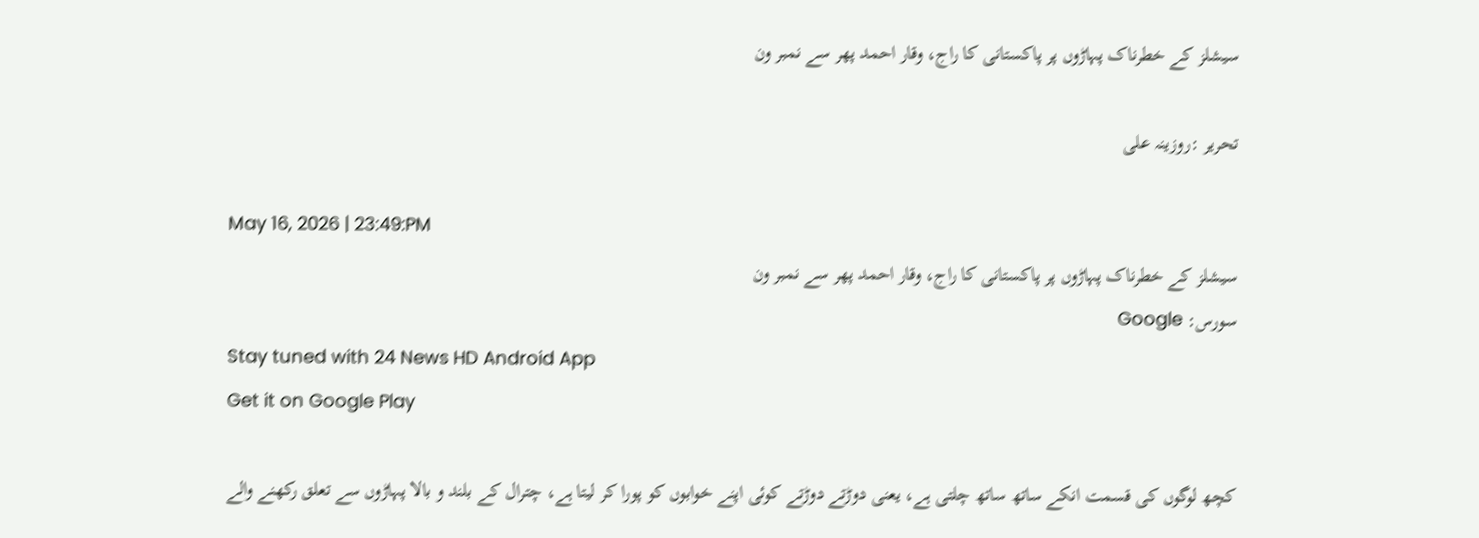سیشلز کے خطرناک پہاڑوں پر پاکستانی کا راج، وقار احمد پھر سے نمبر ون

تحریر :روزینہ علی

May 16, 2026 | 23:49:PM
سیشلز کے خطرناک پہاڑوں پر پاکستانی کا راج، وقار احمد پھر سے نمبر ون
سورس: Google
Stay tuned with 24 News HD Android App
Get it on Google Play

کچھ لوگوں کی قسمت انکے ساتھ ساتھ چلتی ہے، یعنی دوڑتے دوڑتے کوئی اپنے خوابوں کو پورا کر لیتا ہے، چترال کے بلند و بالا پہاڑوں سے تعلق رکھنے والے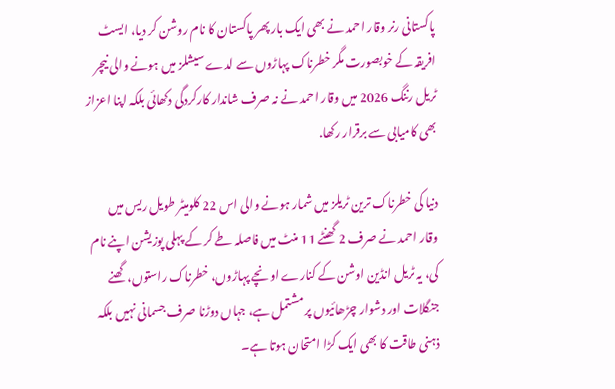پاکستانی رنر وقار احمد نے بھی ایک بار پھر پاکستان کا نام روشن کر دیا، ایسٹ افریقہ کے خوبصورت مگر خطرناک پہاڑوں سے لدے سیشلز میں ہونے والی نیچر ٹریل رننگ 2026 میں وقار احمد نے نہ صرف شاندار کارکردگی دکھائی بلکہ اپنا اعزاز بھی کامیابی سے برقرار رکھا.

دنیا کی خطرناک ترین ٹریلز میں شمار ہونے والی اس 22 کلومیٹر طویل ریس میں وقار احمد نے صرف 2 گھنٹے 11 منٹ میں فاصلہ طے کر کے پہلی پوزیشن اپنے نام کی، یہ ٹریل انڈین اوشن کے کنارے اونچے پہاڑوں، خطرناک راستوں، گھنے جنگلات اور دشوار چڑھائیوں پر مشتمل ہے، جہاں دوڑنا صرف جسمانی نہیں بلکہ ذہنی طاقت کا بھی ایک کڑا امتحان ہوتا ہے۔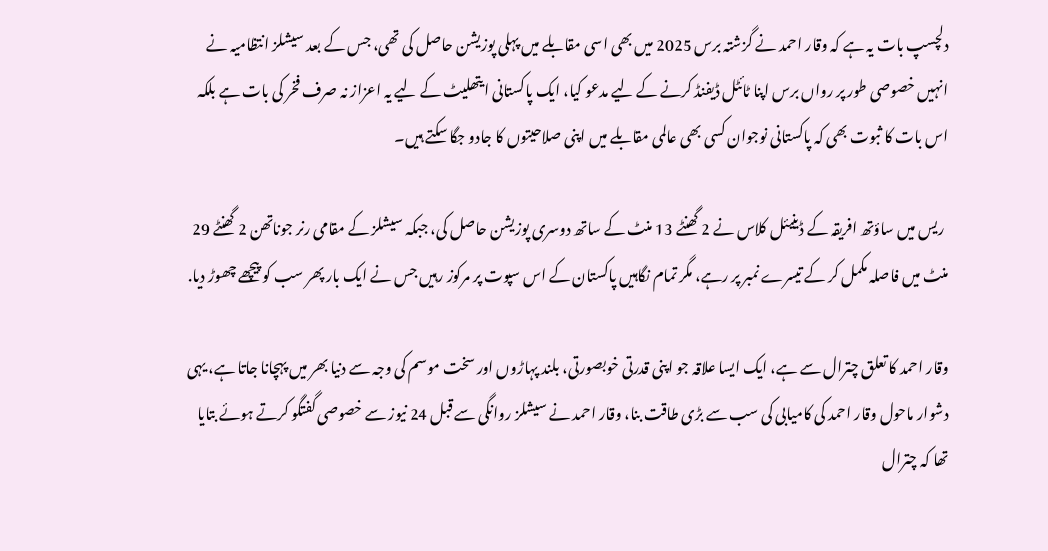دلچسپ بات یہ ہے کہ وقار احمد نے گزشتہ برس 2025 میں بھی اسی مقابلے میں پہلی پوزیشن حاصل کی تھی، جس کے بعد سیشلز انتظامیہ نے انہیں خصوصی طور پر رواں برس اپنا ٹائٹل ڈیفنڈ کرنے کے لیے مدعو کیا، ایک پاکستانی ایتھلیٹ کے لیے یہ اعزاز نہ صرف فخر کی بات ہے بلکہ اس بات کا ثبوت بھی کہ پاکستانی نوجوان کسی بھی عالمی مقابلے میں اپنی صلاحیتوں کا جادو جگا سکتے ہیں۔

 ریس میں ساؤتھ افریقہ کے ڈینیئل کلاس نے 2 گھنٹے 13 منٹ کے ساتھ دوسری پوزیشن حاصل کی، جبکہ سیشلز کے مقامی رنر جوناتھن 2 گھنٹے 29 منٹ میں فاصلہ مکمل کر کے تیسرے نمبر پر رہے، مگر تمام نگاہیں پاکستان کے اس سپوت پر مرکوز رہیں جس نے ایک بار پھر سب کو پیچھے چھوڑ دیا.

وقار احمد کا تعلق چترال سے ہے، ایک ایسا علاقہ جو اپنی قدرتی خوبصورتی، بلند پہاڑوں اور سخت موسم کی وجہ سے دنیا بھر میں پہچانا جاتا ہے، یہی دشوار ماحول وقار احمد کی کامیابی کی سب سے بڑی طاقت بنا، وقار احمد نے سیشلز روانگی سے قبل 24 نیوز سے خصوصی گفتگو کرتے ہوئے بتایا تھا کہ چترال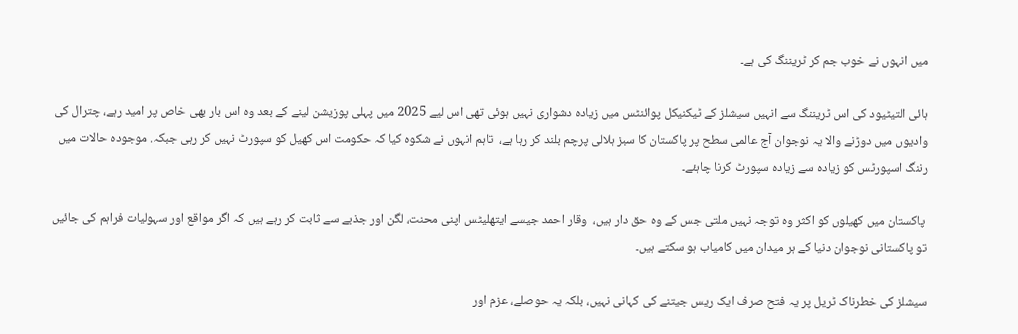میں انہوں نے خوب جم کر ٹریننگ کی ہے۔

ہائی التیٹیود کی اس ٹریننگ سے انہیں سیشلز کے ٹیکنیکل پوائنٹس میں زیادہ دشواری نہیں ہوئی تھی اس لیے 2025 میں پہلی پوزیشن لینے کے بعد وہ اس بار بھی خاص پر امید رہے، چترال کی وادیوں میں دوڑنے والا یہ نوجوان آج عالمی سطح پر پاکستان کا سبز ہلالی پرچم بلند کر رہا ہے،  تاہم انہوں نے شکوہ کیا کہ حکومت اس کھیل کو سپورٹ نہیں کر رہی جبکہ. موجودہ حالات میں رننگ اسپورٹس کو زیادہ سے زیادہ سپورٹ کرنا چاہئے۔

 پاکستان میں کھیلوں کو اکثر وہ توجہ نہیں ملتی جس کے وہ حق دار ہیں،  وقار احمد جیسے ایتھلیٹس اپنی محنت، لگن اور جذبے سے ثابت کر رہے ہیں کہ اگر مواقع اور سہولیات فراہم کی جائیں تو پاکستانی نوجوان دنیا کے ہر میدان میں کامیاب ہو سکتے ہیں۔

سیشلز کی خطرناک ٹریل پر یہ فتح صرف ایک ریس جیتنے کی کہانی نہیں، بلکہ یہ حوصلے، عزم اور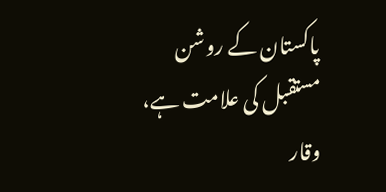پاکستان کے روشن مستقبل کی علامت ہے، وقار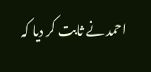احمد نے ثابت کر دیا کہ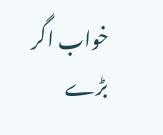خواب اگر بڑے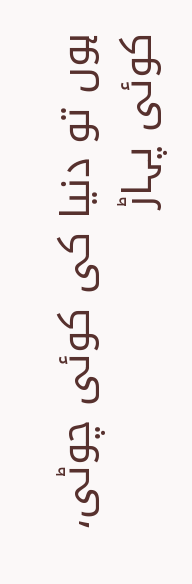ہوں تو دنیا کی کوئی چوٹی، کوئی پہاڑ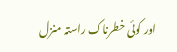اور کوئی خطرناک راستہ منزل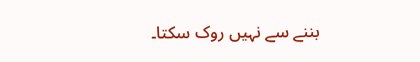بننے سے نہیں روک سکتا۔